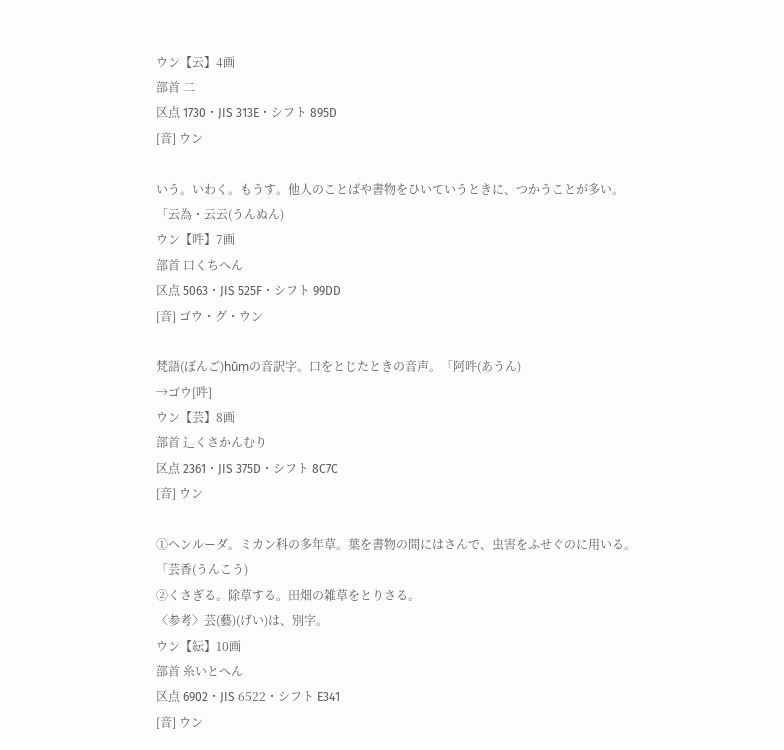ウン【云】4画
部首 二
区点 1730・JIS 313E・シフト 895D
[音] ウン

いう。いわく。もうす。他人のことばや書物をひいていうときに、つかうことが多い。「云為・云云(うんぬん)
ウン【吽】7画
部首 口くちへん
区点 5063・JIS 525F・シフト 99DD
[音] ゴウ・グ・ウン

梵語(ぼんご)hūṃの音訳字。口をとじたときの音声。「阿吽(あうん)
→ゴウ[吽]
ウン【芸】8画
部首 ⻌くさかんむり
区点 2361・JIS 375D・シフト 8C7C
[音] ウン

①ヘンルーダ。ミカン科の多年草。葉を書物の間にはさんで、虫害をふせぐのに用いる。「芸香(うんこう)
②くさぎる。除草する。田畑の雑草をとりさる。
〈参考〉芸(藝)(げい)は、別字。
ウン【紜】10画
部首 糸いとへん
区点 6902・JIS 6522・シフト E341
[音] ウン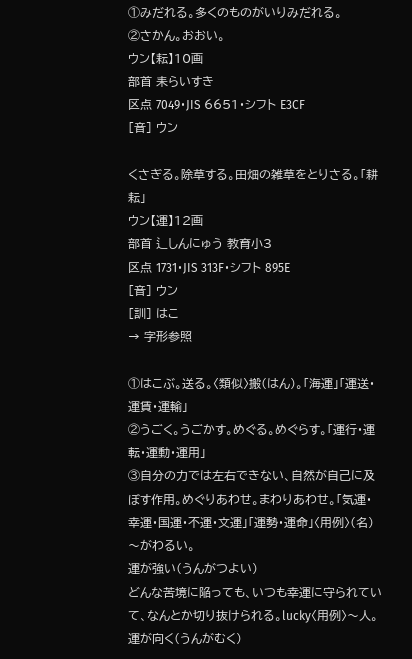①みだれる。多くのものがいりみだれる。
②さかん。おおい。
ウン【耘】10画
部首 耒らいすき
区点 7049・JIS 6651・シフト E3CF
[音] ウン

くさぎる。除草する。田畑の雑草をとりさる。「耕耘」
ウン【運】12画
部首 ⻍しんにゅう 教育小3
区点 1731・JIS 313F・シフト 895E
[音] ウン
[訓] はこ
→ 字形参照

①はこぶ。送る。〈類似〉搬(はん)。「海運」「運送・運賃・運輸」
②うごく。うごかす。めぐる。めぐらす。「運行・運転・運動・運用」
③自分の力では左右できない、自然が自己に及ぼす作用。めぐりあわせ。まわりあわせ。「気運・幸運・国運・不運・文運」「運勢・運命」〈用例〉(名)〜がわるい。
運が強い(うんがつよい)
どんな苦境に陥っても、いつも幸運に守られていて、なんとか切り抜けられる。lucky〈用例〉〜人。
運が向く(うんがむく)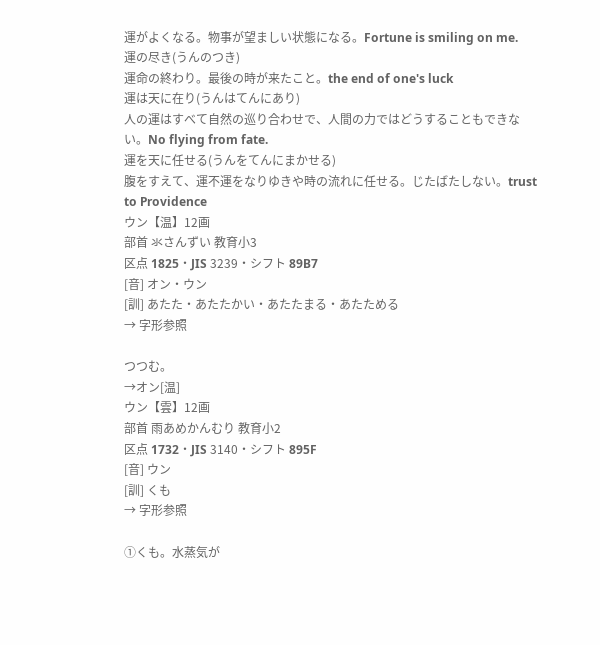運がよくなる。物事が望ましい状態になる。Fortune is smiling on me.
運の尽き(うんのつき)
運命の終わり。最後の時が来たこと。the end of one's luck
運は天に在り(うんはてんにあり)
人の運はすべて自然の巡り合わせで、人間の力ではどうすることもできない。No flying from fate.
運を天に任せる(うんをてんにまかせる)
腹をすえて、運不運をなりゆきや時の流れに任せる。じたばたしない。trust to Providence
ウン【温】12画
部首 氺さんずい 教育小3
区点 1825・JIS 3239・シフト 89B7
[音] オン・ウン
[訓] あたた・あたたかい・あたたまる・あたためる
→ 字形参照

つつむ。
→オン[温]
ウン【雲】12画
部首 雨あめかんむり 教育小2
区点 1732・JIS 3140・シフト 895F
[音] ウン
[訓] くも
→ 字形参照

①くも。水蒸気が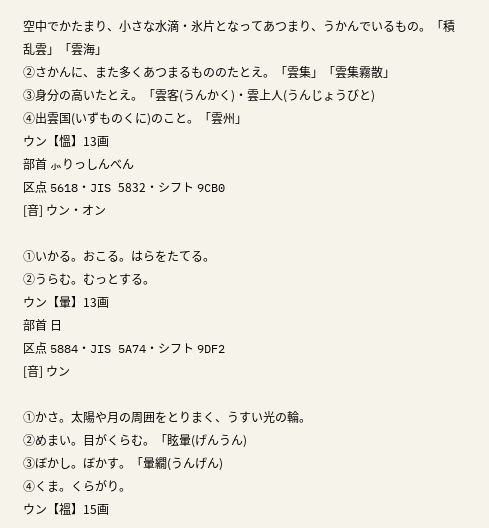空中でかたまり、小さな水滴・氷片となってあつまり、うかんでいるもの。「積乱雲」「雲海」
②さかんに、また多くあつまるもののたとえ。「雲集」「雲集霧散」
③身分の高いたとえ。「雲客(うんかく)・雲上人(うんじょうびと)
④出雲国(いずものくに)のこと。「雲州」
ウン【慍】13画
部首 ⺗りっしんべん
区点 5618・JIS 5832・シフト 9CB0
[音] ウン・オン

①いかる。おこる。はらをたてる。
②うらむ。むっとする。
ウン【暈】13画
部首 日
区点 5884・JIS 5A74・シフト 9DF2
[音] ウン

①かさ。太陽や月の周囲をとりまく、うすい光の輪。
②めまい。目がくらむ。「眩暈(げんうん)
③ぼかし。ぼかす。「暈繝(うんげん)
④くま。くらがり。
ウン【褞】15画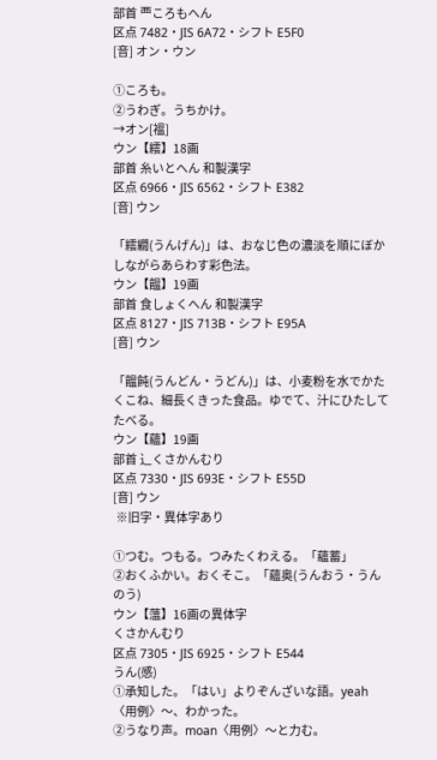部首 覀ころもへん
区点 7482・JIS 6A72・シフト E5F0
[音] オン・ウン

①ころも。
②うわぎ。うちかけ。
→オン[褞]
ウン【繧】18画
部首 糸いとへん 和製漢字
区点 6966・JIS 6562・シフト E382
[音] ウン

「繧繝(うんげん)」は、おなじ色の濃淡を順にぼかしながらあらわす彩色法。
ウン【饂】19画
部首 食しょくへん 和製漢字
区点 8127・JIS 713B・シフト E95A
[音] ウン

「饂飩(うんどん・うどん)」は、小麦粉を水でかたくこね、細長くきった食品。ゆでて、汁にひたしてたべる。
ウン【蘊】19画
部首 ⻌くさかんむり
区点 7330・JIS 693E・シフト E55D
[音] ウン
 ※旧字・異体字あり

①つむ。つもる。つみたくわえる。「蘊蓄」
②おくふかい。おくそこ。「蘊奥(うんおう・うんのう)
ウン【薀】16画の異体字
くさかんむり
区点 7305・JIS 6925・シフト E544
うん(感)
①承知した。「はい」よりぞんざいな語。yeah〈用例〉〜、わかった。
②うなり声。moan〈用例〉〜と力む。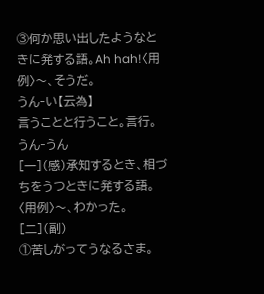③何か思い出したようなときに発する語。Ah hah!〈用例〉〜、そうだ。
うん‐い【云為】
言うことと行うこと。言行。
うん‐うん
[一](感)承知するとき、相づちをうつときに発する語。〈用例〉〜、わかった。
[二](副)
①苦しがってうなるさま。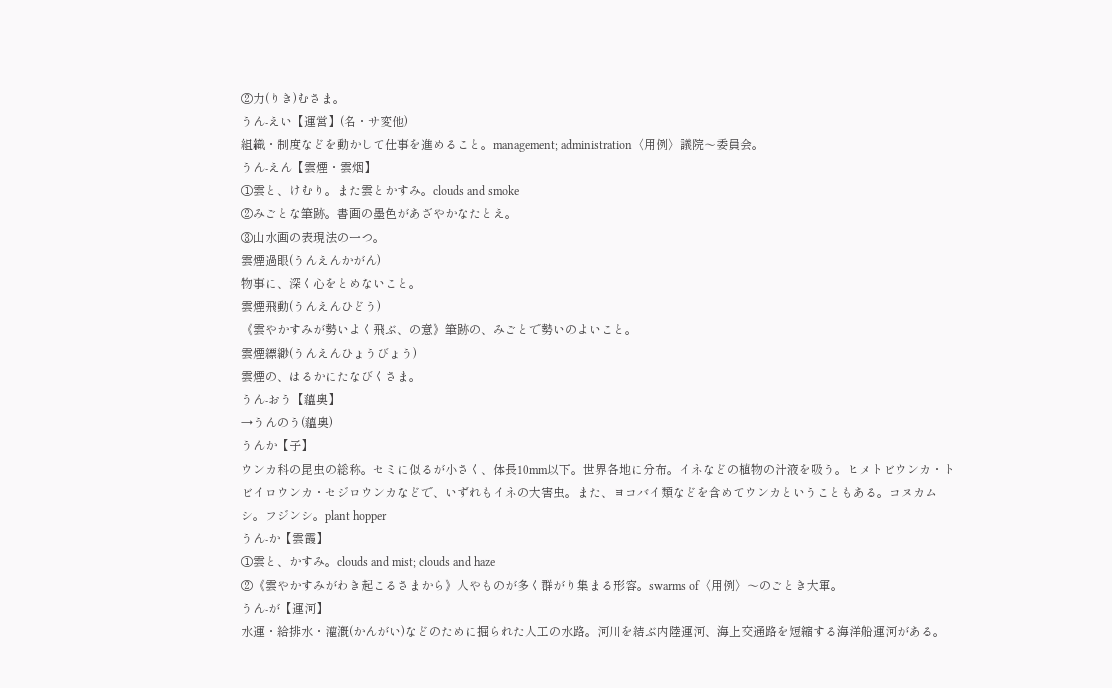②力(りき)むさま。
うん‐えい【運営】(名・サ変他)
組織・制度などを動かして仕事を進めること。management; administration〈用例〉議院〜委員会。
うん‐えん【雲煙・雲烟】
①雲と、けむり。また雲とかすみ。clouds and smoke
②みごとな筆跡。書画の墨色があざやかなたとえ。
③山水画の表現法の一つ。
雲煙過眼(うんえんかがん)
物事に、深く心をとめないこと。
雲煙飛動(うんえんひどう)
《雲やかすみが勢いよく飛ぶ、の意》筆跡の、みごとで勢いのよいこと。
雲煙縹緲(うんえんひょうびょう)
雲煙の、はるかにたなびくさま。
うん‐おう【蘊奥】
→うんのう(蘊奥)
うんか【子】
ウンカ科の昆虫の総称。セミに似るが小さく、体長10mm以下。世界各地に分布。イネなどの植物の汁液を吸う。ヒメトビウンカ・トビイロウンカ・セジロウンカなどで、いずれもイネの大害虫。また、ヨコバイ類などを含めてウンカということもある。コヌカムシ。フジンシ。plant hopper
うん‐か【雲霞】
①雲と、かすみ。clouds and mist; clouds and haze
②《雲やかすみがわき起こるさまから》人やものが多く群がり集まる形容。swarms of〈用例〉〜のごとき大軍。
うん‐が【運河】
水運・給排水・灌漑(かんがい)などのために掘られた人工の水路。河川を結ぶ内陸運河、海上交通路を短縮する海洋船運河がある。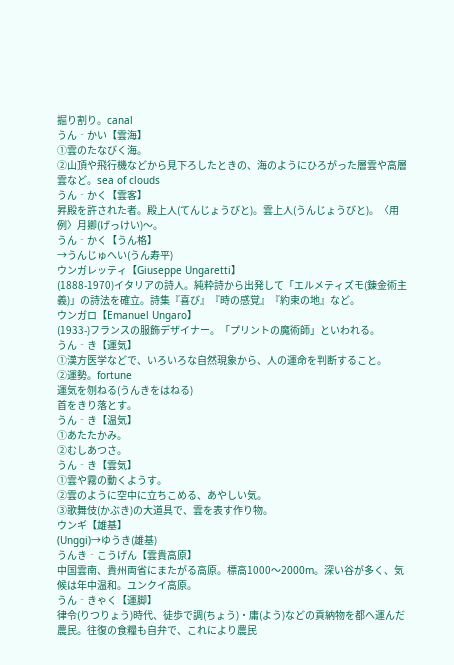掘り割り。canal
うん‐かい【雲海】
①雲のたなびく海。
②山頂や飛行機などから見下ろしたときの、海のようにひろがった層雲や高層雲など。sea of clouds
うん‐かく【雲客】
昇殿を許された者。殿上人(てんじょうびと)。雲上人(うんじょうびと)。〈用例〉月卿(げっけい)〜。
うん‐かく【うん格】
→うんじゅへい(うん寿平)
ウンガレッティ【Giuseppe Ungaretti】
(1888-1970)イタリアの詩人。純粋詩から出発して「エルメティズモ(錬金術主義)」の詩法を確立。詩集『喜び』『時の感覚』『約束の地』など。
ウンガロ【Emanuel Ungaro】
(1933-)フランスの服飾デザイナー。「プリントの魔術師」といわれる。
うん‐き【運気】
①漢方医学などで、いろいろな自然現象から、人の運命を判断すること。
②運勢。fortune
運気を刎ねる(うんきをはねる)
首をきり落とす。
うん‐き【温気】
①あたたかみ。
②むしあつさ。
うん‐き【雲気】
①雲や霧の動くようす。
②雲のように空中に立ちこめる、あやしい気。
③歌舞伎(かぶき)の大道具で、雲を表す作り物。
ウンギ【雄基】
(Unggi)→ゆうき(雄基)
うんき‐こうげん【雲貴高原】
中国雲南、貴州両省にまたがる高原。標高1000〜2000m。深い谷が多く、気候は年中温和。ユンクイ高原。
うん‐きゃく【運脚】
律令(りつりょう)時代、徒歩で調(ちょう)・庸(よう)などの貢納物を都へ運んだ農民。往復の食糧も自弁で、これにより農民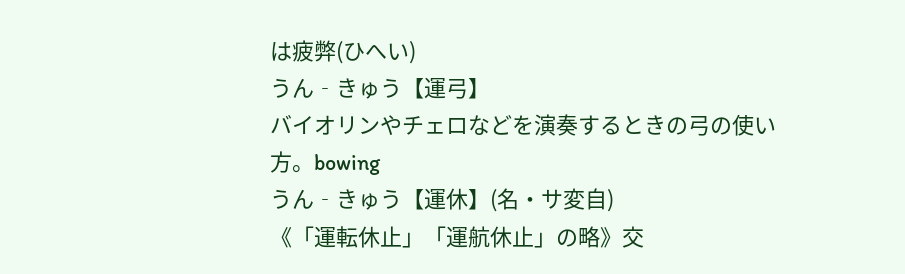は疲弊(ひへい)
うん‐きゅう【運弓】
バイオリンやチェロなどを演奏するときの弓の使い方。bowing
うん‐きゅう【運休】(名・サ変自)
《「運転休止」「運航休止」の略》交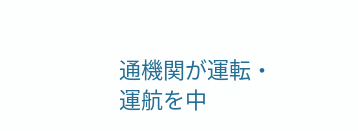通機関が運転・運航を中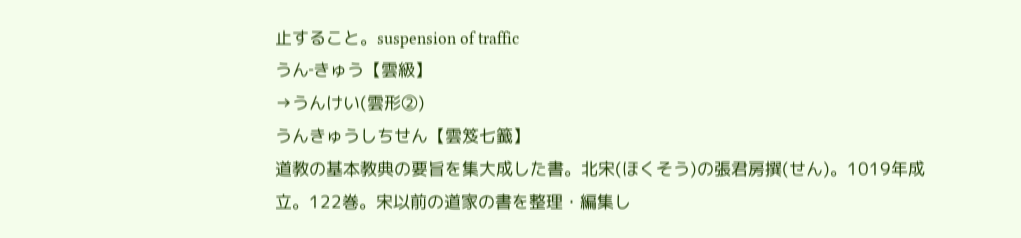止すること。suspension of traffic
うん‐きゅう【雲級】
→うんけい(雲形②)
うんきゅうしちせん【雲笈七籖】
道教の基本教典の要旨を集大成した書。北宋(ほくそう)の張君房撰(せん)。1019年成立。122巻。宋以前の道家の書を整理・編集し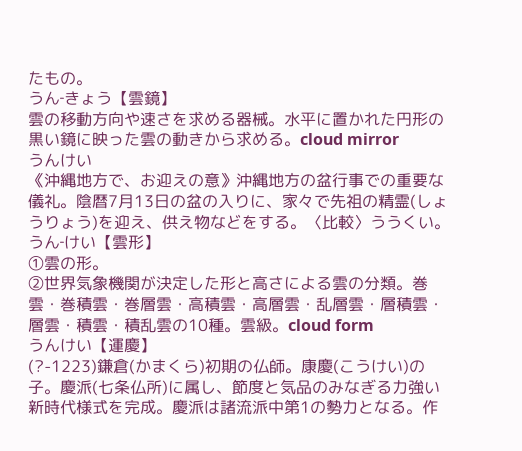たもの。
うん‐きょう【雲鏡】
雲の移動方向や速さを求める器械。水平に置かれた円形の黒い鏡に映った雲の動きから求める。cloud mirror
うんけい
《沖縄地方で、お迎えの意》沖縄地方の盆行事での重要な儀礼。陰暦7月13日の盆の入りに、家々で先祖の精霊(しょうりょう)を迎え、供え物などをする。〈比較〉ううくい。
うん‐けい【雲形】
①雲の形。
②世界気象機関が決定した形と高さによる雲の分類。巻雲・巻積雲・巻層雲・高積雲・高層雲・乱層雲・層積雲・層雲・積雲・積乱雲の10種。雲級。cloud form
うんけい【運慶】
(?-1223)鎌倉(かまくら)初期の仏師。康慶(こうけい)の子。慶派(七条仏所)に属し、節度と気品のみなぎる力強い新時代様式を完成。慶派は諸流派中第1の勢力となる。作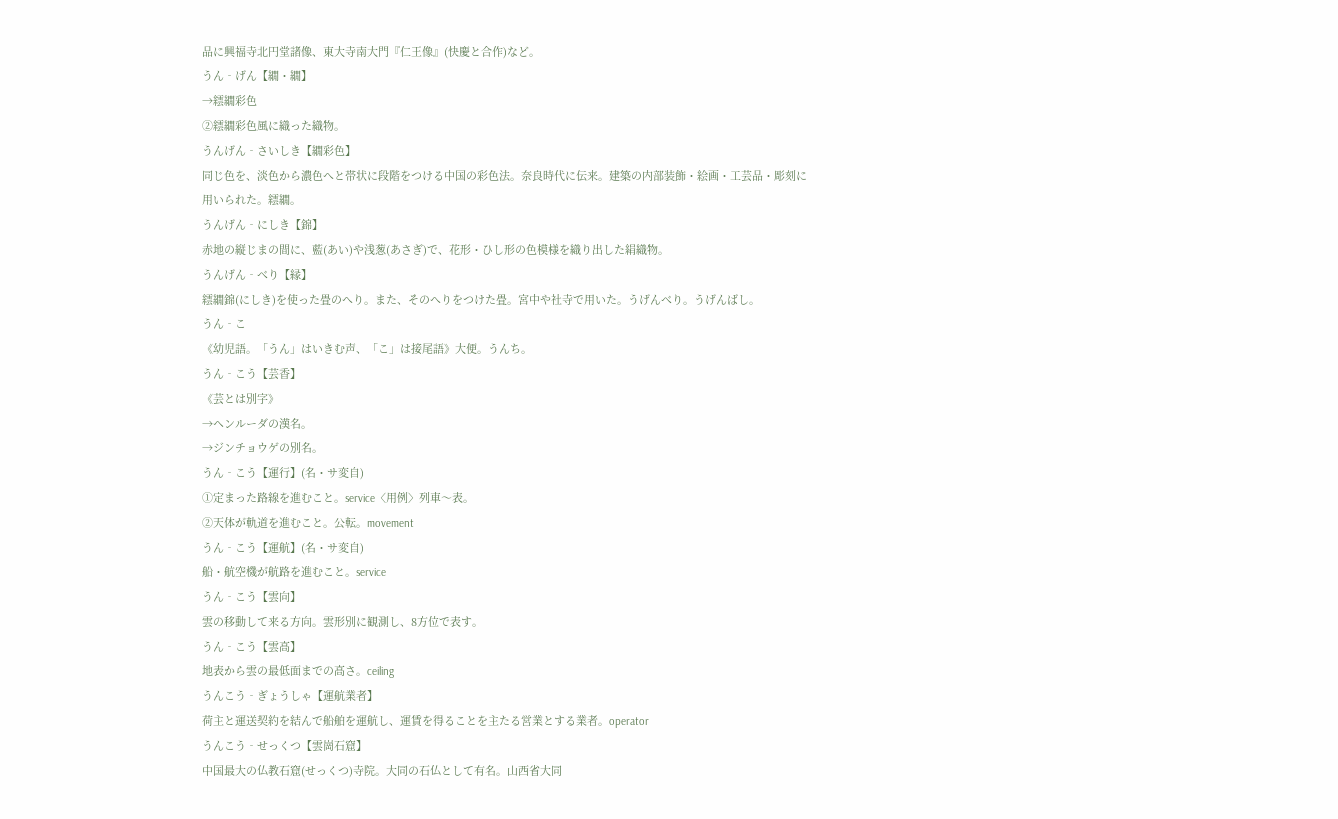品に興福寺北円堂諸像、東大寺南大門『仁王像』(快慶と合作)など。
うん‐げん【繝・繝】
→繧繝彩色
②繧繝彩色風に織った織物。
うんげん‐さいしき【繝彩色】
同じ色を、淡色から濃色へと帯状に段階をつける中国の彩色法。奈良時代に伝来。建築の内部装飾・絵画・工芸品・彫刻に用いられた。繧繝。
うんげん‐にしき【錦】
赤地の縦じまの間に、藍(あい)や浅葱(あさぎ)で、花形・ひし形の色模様を織り出した絹織物。
うんげん‐べり【縁】
繧繝錦(にしき)を使った畳のへり。また、そのへりをつけた畳。宮中や社寺で用いた。うげんべり。うげんばし。
うん‐こ
《幼児語。「うん」はいきむ声、「こ」は接尾語》大便。うんち。
うん‐こう【芸香】
《芸とは別字》
→ヘンルーダの漢名。
→ジンチョウゲの別名。
うん‐こう【運行】(名・サ変自)
①定まった路線を進むこと。service〈用例〉列車〜表。
②天体が軌道を進むこと。公転。movement
うん‐こう【運航】(名・サ変自)
船・航空機が航路を進むこと。service
うん‐こう【雲向】
雲の移動して来る方向。雲形別に観測し、8方位で表す。
うん‐こう【雲高】
地表から雲の最低面までの高さ。ceiling
うんこう‐ぎょうしゃ【運航業者】
荷主と運送契約を結んで船舶を運航し、運賃を得ることを主たる営業とする業者。operator
うんこう‐せっくつ【雲崗石窟】
中国最大の仏教石窟(せっくつ)寺院。大同の石仏として有名。山西省大同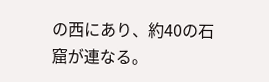の西にあり、約40の石窟が連なる。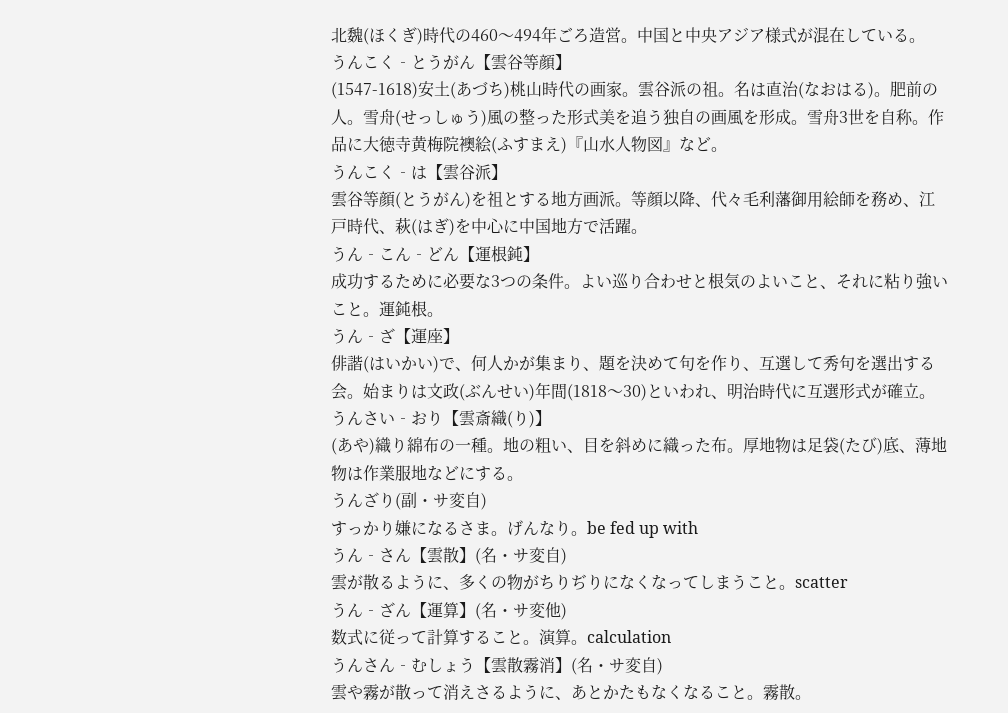北魏(ほくぎ)時代の460〜494年ごろ造営。中国と中央アジア様式が混在している。
うんこく‐とうがん【雲谷等顔】
(1547-1618)安土(あづち)桃山時代の画家。雲谷派の祖。名は直治(なおはる)。肥前の人。雪舟(せっしゅう)風の整った形式美を追う独自の画風を形成。雪舟3世を自称。作品に大徳寺黄梅院襖絵(ふすまえ)『山水人物図』など。
うんこく‐は【雲谷派】
雲谷等顔(とうがん)を祖とする地方画派。等顔以降、代々毛利藩御用絵師を務め、江戸時代、萩(はぎ)を中心に中国地方で活躍。
うん‐こん‐どん【運根鈍】
成功するために必要な3つの条件。よい巡り合わせと根気のよいこと、それに粘り強いこと。運鈍根。
うん‐ざ【運座】
俳諧(はいかい)で、何人かが集まり、題を決めて句を作り、互選して秀句を選出する会。始まりは文政(ぶんせい)年間(1818〜30)といわれ、明治時代に互選形式が確立。
うんさい‐おり【雲斎織(り)】
(あや)織り綿布の一種。地の粗い、目を斜めに織った布。厚地物は足袋(たび)底、薄地物は作業服地などにする。
うんざり(副・サ変自)
すっかり嫌になるさま。げんなり。be fed up with
うん‐さん【雲散】(名・サ変自)
雲が散るように、多くの物がちりぢりになくなってしまうこと。scatter
うん‐ざん【運算】(名・サ変他)
数式に従って計算すること。演算。calculation
うんさん‐むしょう【雲散霧消】(名・サ変自)
雲や霧が散って消えさるように、あとかたもなくなること。霧散。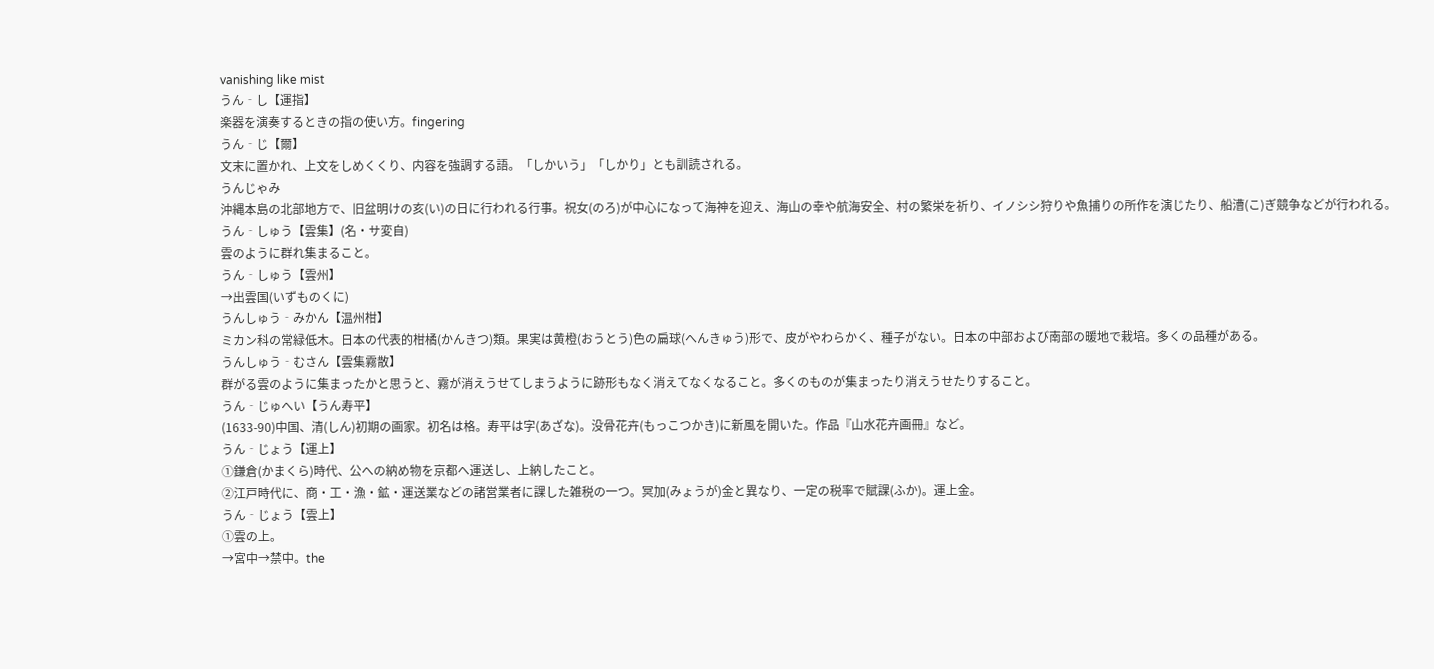vanishing like mist
うん‐し【運指】
楽器を演奏するときの指の使い方。fingering
うん‐じ【爾】
文末に置かれ、上文をしめくくり、内容を強調する語。「しかいう」「しかり」とも訓読される。
うんじゃみ
沖縄本島の北部地方で、旧盆明けの亥(い)の日に行われる行事。祝女(のろ)が中心になって海神を迎え、海山の幸や航海安全、村の繁栄を祈り、イノシシ狩りや魚捕りの所作を演じたり、船漕(こ)ぎ競争などが行われる。
うん‐しゅう【雲集】(名・サ変自)
雲のように群れ集まること。
うん‐しゅう【雲州】
→出雲国(いずものくに)
うんしゅう‐みかん【温州柑】
ミカン科の常緑低木。日本の代表的柑橘(かんきつ)類。果実は黄橙(おうとう)色の扁球(へんきゅう)形で、皮がやわらかく、種子がない。日本の中部および南部の暖地で栽培。多くの品種がある。
うんしゅう‐むさん【雲集霧散】
群がる雲のように集まったかと思うと、霧が消えうせてしまうように跡形もなく消えてなくなること。多くのものが集まったり消えうせたりすること。
うん‐じゅへい【うん寿平】
(1633-90)中国、清(しん)初期の画家。初名は格。寿平は字(あざな)。没骨花卉(もっこつかき)に新風を開いた。作品『山水花卉画冊』など。
うん‐じょう【運上】
①鎌倉(かまくら)時代、公への納め物を京都へ運送し、上納したこと。
②江戸時代に、商・工・漁・鉱・運送業などの諸営業者に課した雑税の一つ。冥加(みょうが)金と異なり、一定の税率で賦課(ふか)。運上金。
うん‐じょう【雲上】
①雲の上。
→宮中→禁中。the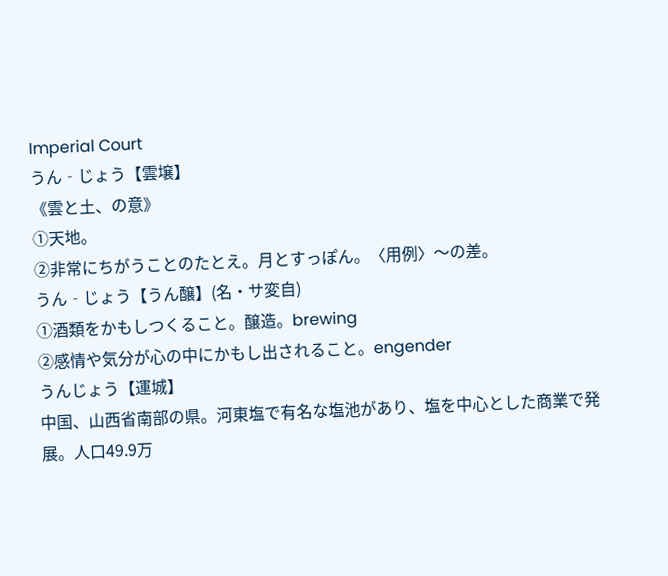Imperial Court
うん‐じょう【雲壌】
《雲と土、の意》
①天地。
②非常にちがうことのたとえ。月とすっぽん。〈用例〉〜の差。
うん‐じょう【うん醸】(名・サ変自)
①酒類をかもしつくること。醸造。brewing
②感情や気分が心の中にかもし出されること。engender
うんじょう【運城】
中国、山西省南部の県。河東塩で有名な塩池があり、塩を中心とした商業で発展。人口49.9万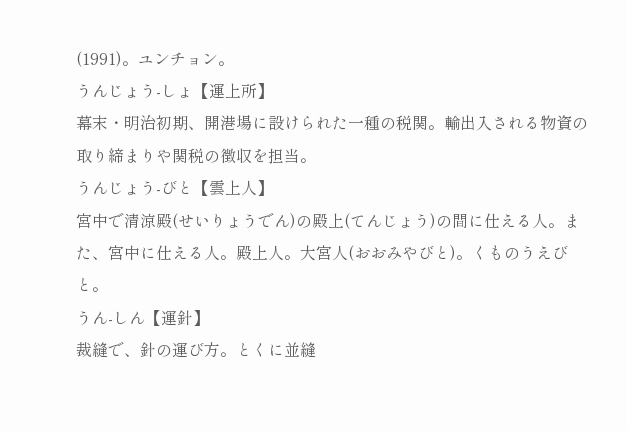(1991)。ユンチョン。
うんじょう‐しょ【運上所】
幕末・明治初期、開港場に設けられた一種の税関。輸出入される物資の取り締まりや関税の徴収を担当。
うんじょう‐びと【雲上人】
宮中で清涼殿(せいりょうでん)の殿上(てんじょう)の間に仕える人。また、宮中に仕える人。殿上人。大宮人(おおみやびと)。くものうえびと。
うん‐しん【運針】
裁縫で、針の運び方。とくに並縫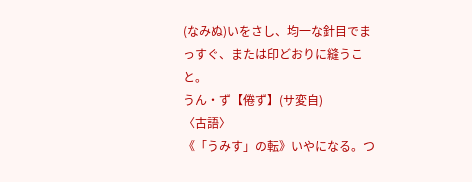(なみぬ)いをさし、均一な針目でまっすぐ、または印どおりに縫うこと。
うん・ず【倦ず】(サ変自)
〈古語〉
《「うみす」の転》いやになる。つ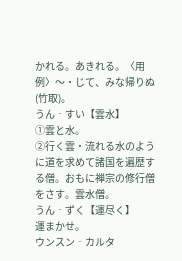かれる。あきれる。〈用例〉〜・じて、みな帰りぬ(竹取)。
うん‐すい【雲水】
①雲と水。
②行く雲・流れる水のように道を求めて諸国を遍歴する僧。おもに禅宗の修行僧をさす。雲水僧。
うん‐ずく【運尽く】
運まかせ。
ウンスン‐カルタ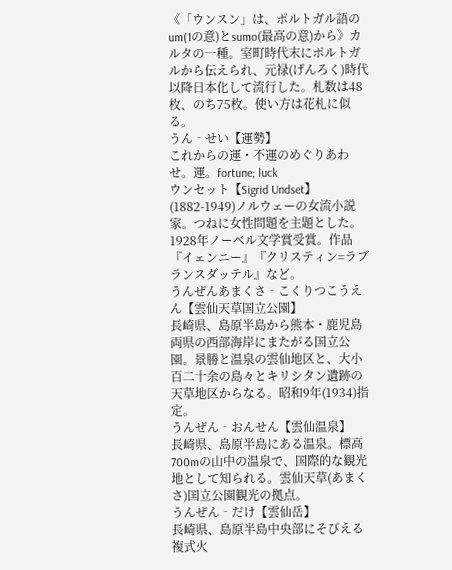《「ウンスン」は、ポルトガル語のum(1の意)とsumo(最高の意)から》カルタの一種。室町時代末にポルトガルから伝えられ、元禄(げんろく)時代以降日本化して流行した。札数は48枚、のち75枚。使い方は花札に似る。
うん‐せい【運勢】
これからの運・不運のめぐりあわせ。運。fortune; luck
ウンセット【Sigrid Undset】
(1882-1949)ノルウェーの女流小説家。つねに女性問題を主題とした。1928年ノーベル文学賞受賞。作品『イェンニー』『クリスティン=ラブランスダッテル』など。
うんぜんあまくさ‐こくりつこうえん【雲仙天草国立公園】
長崎県、島原半島から熊本・鹿児島両県の西部海岸にまたがる国立公園。景勝と温泉の雲仙地区と、大小百二十余の島々とキリシタン遺跡の天草地区からなる。昭和9年(1934)指定。
うんぜん‐おんせん【雲仙温泉】
長崎県、島原半島にある温泉。標高700mの山中の温泉で、国際的な観光地として知られる。雲仙天草(あまくさ)国立公園観光の拠点。
うんぜん‐だけ【雲仙岳】
長崎県、島原半島中央部にそびえる複式火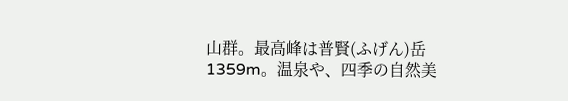山群。最高峰は普賢(ふげん)岳1359m。温泉や、四季の自然美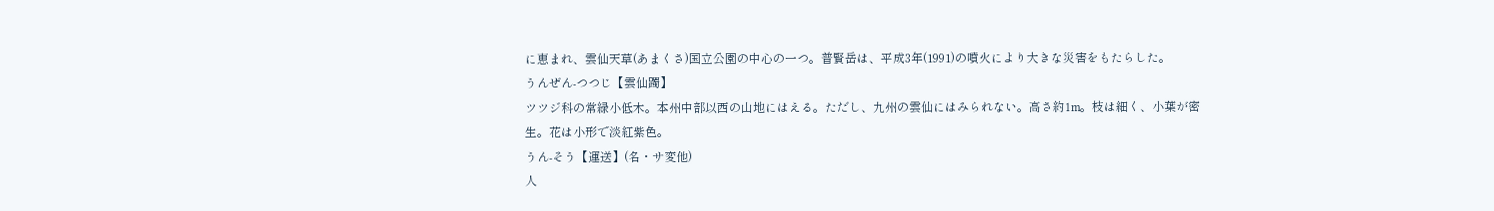に恵まれ、雲仙天草(あまくさ)国立公園の中心の一つ。普賢岳は、平成3年(1991)の噴火により大きな災害をもたらした。
うんぜん‐つつじ【雲仙躅】
ツツジ科の常緑小低木。本州中部以西の山地にはえる。ただし、九州の雲仙にはみられない。高さ約1m。枝は細く、小葉が密生。花は小形で淡紅紫色。
うん‐そう【運送】(名・サ変他)
人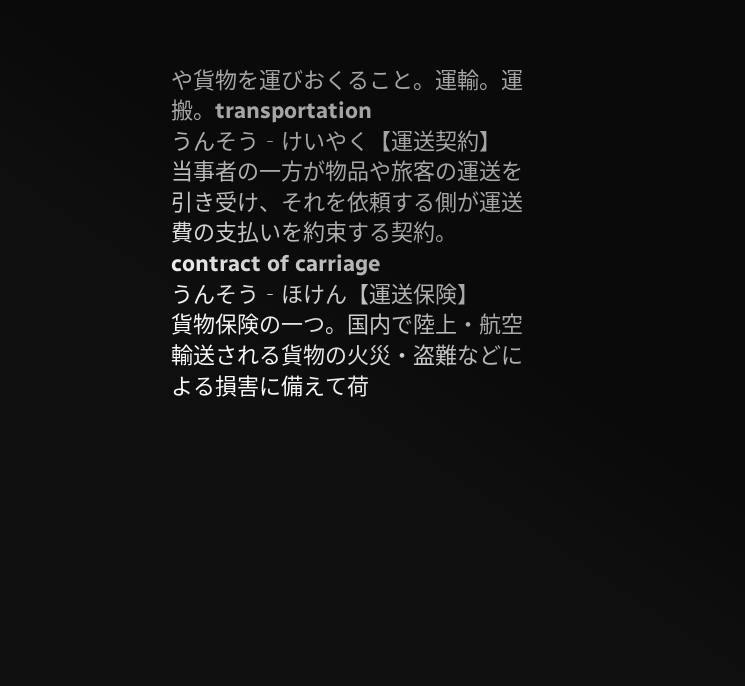や貨物を運びおくること。運輸。運搬。transportation
うんそう‐けいやく【運送契約】
当事者の一方が物品や旅客の運送を引き受け、それを依頼する側が運送費の支払いを約束する契約。contract of carriage
うんそう‐ほけん【運送保険】
貨物保険の一つ。国内で陸上・航空輸送される貨物の火災・盗難などによる損害に備えて荷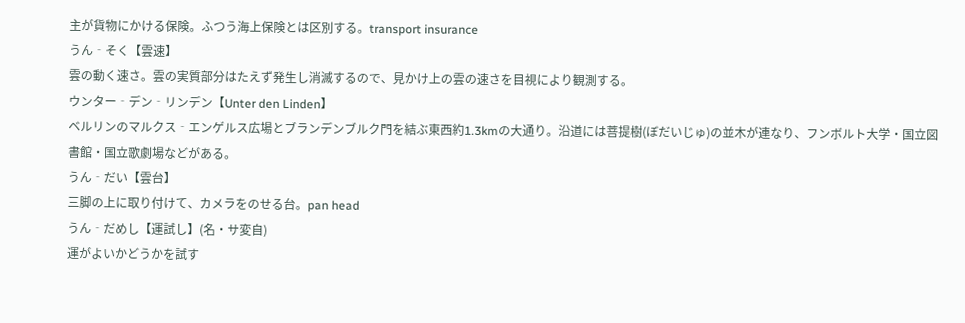主が貨物にかける保険。ふつう海上保険とは区別する。transport insurance
うん‐そく【雲速】
雲の動く速さ。雲の実質部分はたえず発生し消滅するので、見かけ上の雲の速さを目視により観測する。
ウンター‐デン‐リンデン【Unter den Linden】
ベルリンのマルクス‐エンゲルス広場とブランデンブルク門を結ぶ東西約1.3kmの大通り。沿道には菩提樹(ぼだいじゅ)の並木が連なり、フンボルト大学・国立図書館・国立歌劇場などがある。
うん‐だい【雲台】
三脚の上に取り付けて、カメラをのせる台。pan head
うん‐だめし【運試し】(名・サ変自)
運がよいかどうかを試す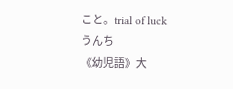こと。trial of luck
うんち
《幼児語》大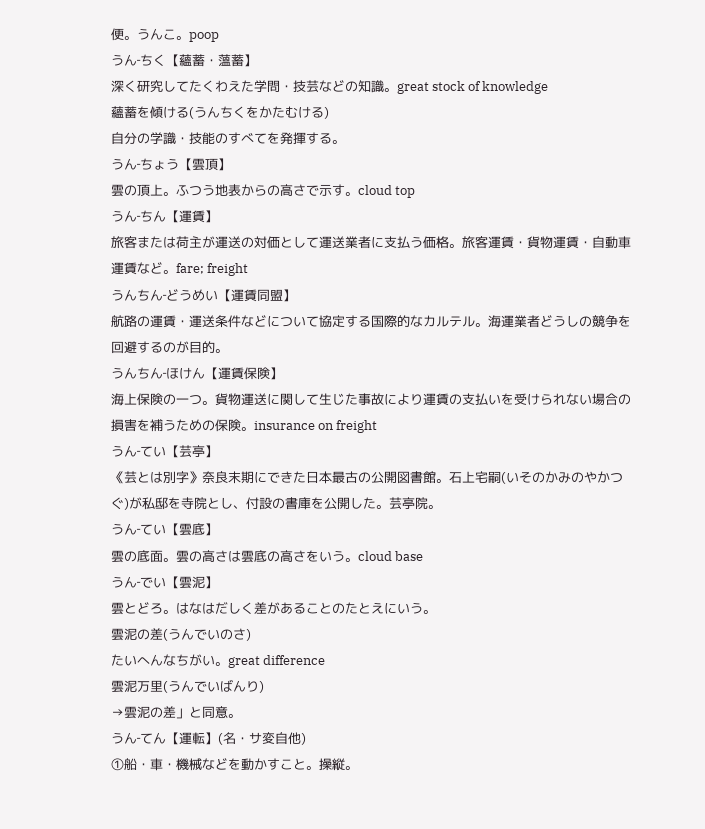便。うんこ。poop
うん‐ちく【蘊蓄・薀蓄】
深く研究してたくわえた学問・技芸などの知識。great stock of knowledge
蘊蓄を傾ける(うんちくをかたむける)
自分の学識・技能のすべてを発揮する。
うん‐ちょう【雲頂】
雲の頂上。ふつう地表からの高さで示す。cloud top
うん‐ちん【運賃】
旅客または荷主が運送の対価として運送業者に支払う価格。旅客運賃・貨物運賃・自動車運賃など。fare; freight
うんちん‐どうめい【運賃同盟】
航路の運賃・運送条件などについて協定する国際的なカルテル。海運業者どうしの競争を回避するのが目的。
うんちん‐ほけん【運賃保険】
海上保険の一つ。貨物運送に関して生じた事故により運賃の支払いを受けられない場合の損害を補うための保険。insurance on freight
うん‐てい【芸亭】
《芸とは別字》奈良末期にできた日本最古の公開図書館。石上宅嗣(いそのかみのやかつぐ)が私邸を寺院とし、付設の書庫を公開した。芸亭院。
うん‐てい【雲底】
雲の底面。雲の高さは雲底の高さをいう。cloud base
うん‐でい【雲泥】
雲とどろ。はなはだしく差があることのたとえにいう。
雲泥の差(うんでいのさ)
たいへんなちがい。great difference
雲泥万里(うんでいばんり)
→雲泥の差」と同意。
うん‐てん【運転】(名・サ変自他)
①船・車・機械などを動かすこと。操縦。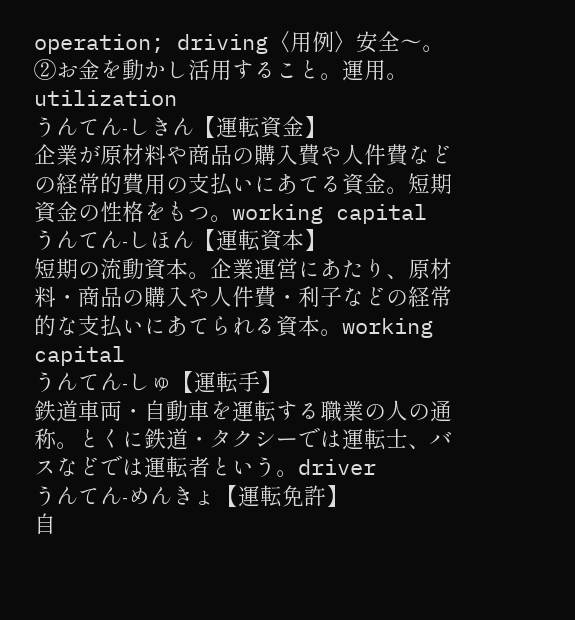operation; driving〈用例〉安全〜。
②お金を動かし活用すること。運用。utilization
うんてん‐しきん【運転資金】
企業が原材料や商品の購入費や人件費などの経常的費用の支払いにあてる資金。短期資金の性格をもつ。working capital
うんてん‐しほん【運転資本】
短期の流動資本。企業運営にあたり、原材料・商品の購入や人件費・利子などの経常的な支払いにあてられる資本。working capital
うんてん‐しゅ【運転手】
鉄道車両・自動車を運転する職業の人の通称。とくに鉄道・タクシーでは運転士、バスなどでは運転者という。driver
うんてん‐めんきょ【運転免許】
自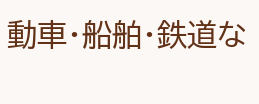動車・船舶・鉄道な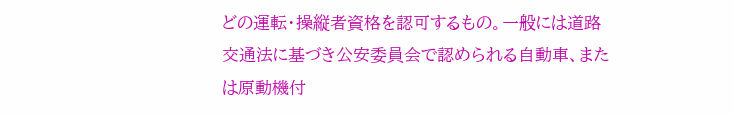どの運転・操縦者資格を認可するもの。一般には道路交通法に基づき公安委員会で認められる自動車、または原動機付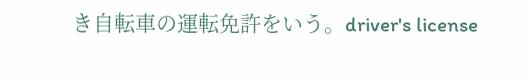き自転車の運転免許をいう。driver's license